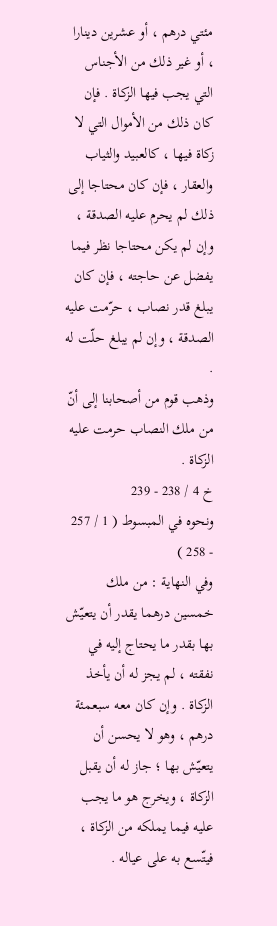مئتي درهم ، أو عشرين دينارا ، أو غير ذلك من الأجناس التي يجب فيها الزكاة . فإن كان ذلك من الأموال التي لا زكاة فيها ، كالعبيد والثياب والعقار ، فإن كان محتاجا إلى ذلك لم يحرم عليه الصدقة ، وإن لم يكن محتاجا نظر فيما يفضل عن حاجته ، فإن كان يبلغ قدر نصاب ، حرّمت عليه الصدقة ، وإن لم يبلغ حلّت له .
وذهب قوم من أصحابنا إلى أنّ من ملك النصاب حرمت عليه الزكاة .
خ 4 / 238 - 239
ونحوه في المبسوط ( 1 / 257 - 258 )
وفي النهاية : من ملك خمسين درهما يقدر أن يتعيّش بها بقدر ما يحتاج إليه في نفقته ، لم يجز له أن يأخذ الزكاة . وإن كان معه سبعمئة درهم ، وهو لا يحسن أن يتعيّش بها ؛ جاز له أن يقبل الزكاة ، ويخرج هو ما يجب عليه فيما يملكه من الزكاة ، فيتّسع به على عياله .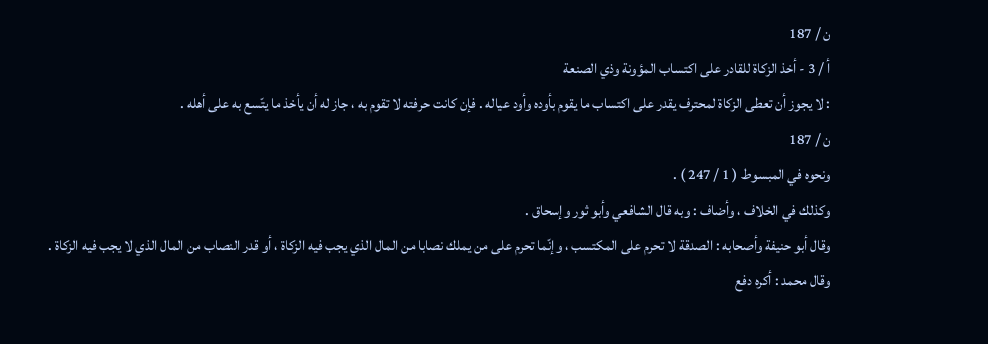ن / 187
أ / 3 - أخذ الزكاة للقادر على اكتساب المؤونة وذي الصنعة
: لا يجوز أن تعطى الزكاة لمحترف يقدر على اكتساب ما يقوم بأوده وأود عياله . فإن كانت حرفته لا تقوم به ، جاز له أن يأخذ ما يتّسع به على أهله .
ن / 187
ونحوه في المبسوط ( 1 / 247 ) .
وكذلك في الخلاف ، وأضاف : وبه قال الشافعي وأبو ثور وإسحاق .
وقال أبو حنيفة وأصحابه : الصدقة لا تحرم على المكتسب ، وإنّما تحرم على من يملك نصابا من المال الذي يجب فيه الزكاة ، أو قدر النصاب من المال الذي لا يجب فيه الزكاة .
وقال محمد : أكره دفع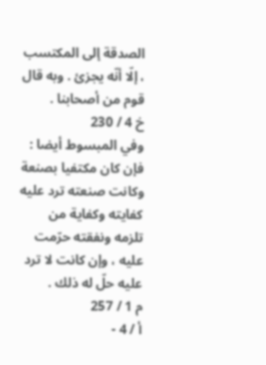الصدقة إلى المكتسب ، إلّا أنّه يجزئ . وبه قال قوم من أصحابنا .
خ 4 / 230
وفي المبسوط أيضا : فإن كان مكتفيا بصنعة وكانت صنعته ترد عليه كفايته وكفاية من تلزمه ونفقته حرّمت عليه ، وإن كانت لا ترد عليه حلّ له ذلك .
م 1 / 257
أ / 4 -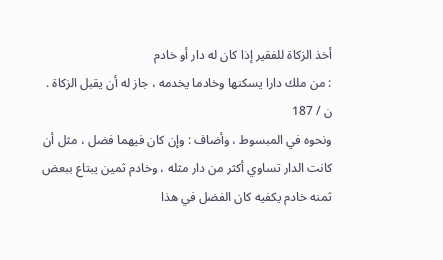أخذ الزكاة للفقير إذا كان له دار أو خادم
: من ملك دارا يسكنها وخادما يخدمه ، جاز له أن يقبل الزكاة .
ن / 187
ونحوه في المبسوط ، وأضاف : وإن كان فيهما فضل ، مثل أن كانت الدار تساوي أكثر من دار مثله ، وخادم ثمين يبتاع ببعض ثمنه خادم يكفيه كان الفضل في هذا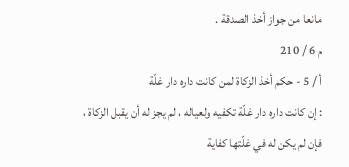مانعا من جواز أخذ الصدقة .
م 6 / 210
أ / 5 - حكم أخذ الزكاة لمن كانت داره دار غلّة
: إن كانت داره دار غلّة تكفيه ولعياله ، لم يجز له أن يقبل الزكاة ، فإن لم يكن له في غلّتها كفاية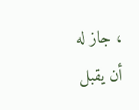، جاز له أن يقبل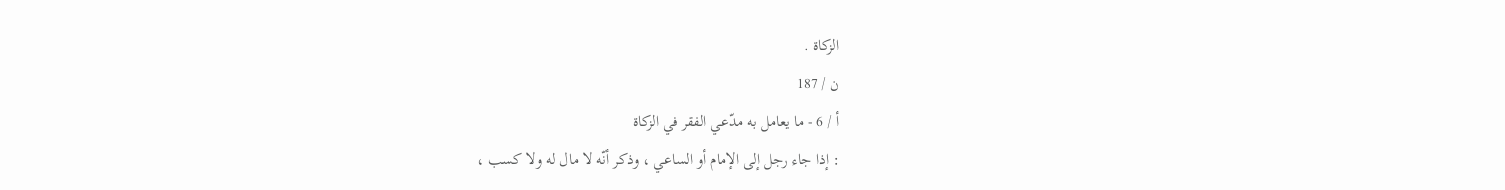الزكاة .
ن / 187
أ / 6 - ما يعامل به مدّعي الفقر في الزكاة
: إذا جاء رجل إلى الإمام أو الساعي ، وذكر أنّه لا مال له ولا كسب ،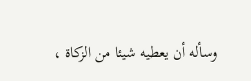وسأله أن يعطيه شيئا من الزكاة ،